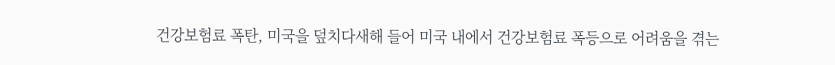건강보험료 폭탄, 미국을 덮치다새해 들어 미국 내에서 건강보험료 폭등으로 어려움을 겪는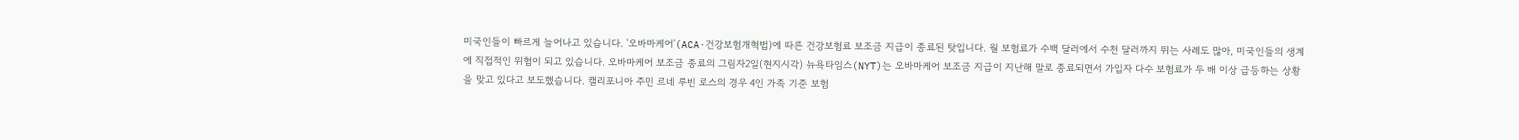미국인들이 빠르게 늘어나고 있습니다. '오바마케어'(ACA·건강보험개혁법)에 따른 건강보험료 보조금 지급이 종료된 탓입니다. 월 보험료가 수백 달러에서 수천 달러까지 뛰는 사례도 많아, 미국인들의 생계에 직접적인 위협이 되고 있습니다. 오바마케어 보조금 종료의 그림자2일(현지시각) 뉴욕타임스(NYT)는 오바마케어 보조금 지급이 지난해 말로 종료되면서 가입자 다수 보험료가 두 배 이상 급등하는 상황을 맞고 있다고 보도했습니다. 캘리포니아 주민 르네 루빈 로스의 경우 4인 가족 기준 보험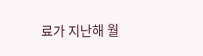료가 지난해 월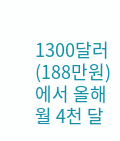1300달러(188만원)에서 올해 월 4천 달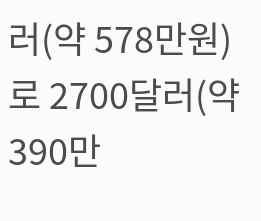러(약 578만원)로 2700달러(약 390만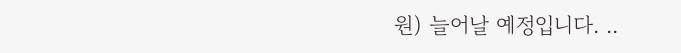원) 늘어날 예정입니다. ..